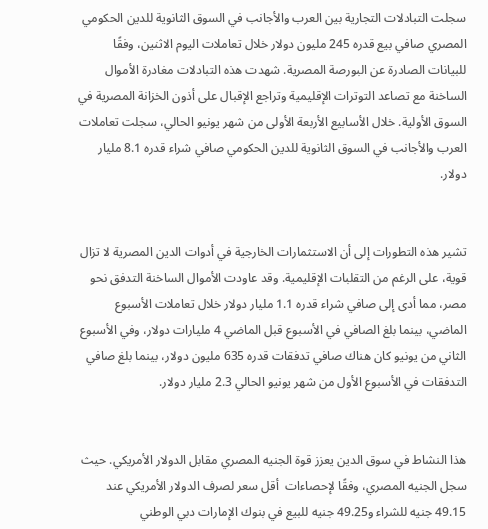سجلت التبادلات التجارية بين العرب والأجانب في السوق الثانوية للدين الحكومي المصري صافي بيع قدره 245 مليون دولار خلال تعاملات اليوم الاثنين، وفقًا للبيانات الصادرة عن البورصة المصرية. شهدت هذه التبادلات مغادرة الأموال الساخنة مع تصاعد التوترات الإقليمية وتراجع الإقبال على أذون الخزانة المصرية في السوق الأولية. خلال الأسابيع الأربعة الأولى من شهر يونيو الحالي، سجلت تعاملات العرب والأجانب في السوق الثانوية للدين الحكومي صافي شراء قدره 8.1 مليار دولار.


تشير هذه التطورات إلى أن الاستثمارات الخارجية في أدوات الدين المصرية لا تزال قوية، على الرغم من التقلبات الإقليمية. وقد عاودت الأموال الساخنة التدفق نحو مصر، مما أدى إلى صافي شراء قدره 1.1 مليار دولار خلال تعاملات الأسبوع الماضي، بينما بلغ الصافي في الأسبوع قبل الماضي 4 مليارات دولار، وفي الأسبوع الثاني من يونيو كان هناك صافي تدفقات قدره 635 مليون دولار، بينما بلغ صافي التدفقات في الأسبوع الأول من شهر يونيو الحالي 2.3 مليار دولار.


هذا النشاط في سوق الدين يعزز قوة الجنيه المصري مقابل الدولار الأمريكي. حيث سجل الجنيه المصري، وفقًا لإحصاءات  أقل سعر لصرف الدولار الأمريكي عند 49.15 جنيه للشراء و49.25 جنيه للبيع في بنوك الإمارات دبي الوطني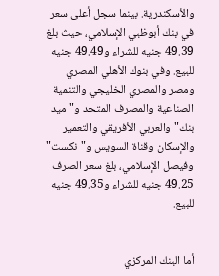والأسكندرية. بينما سجل أعلى سعر في بنك أبوظبي الإسلامي، حيث بلغ 49.39 جنيه للشراء و49.49 جنيه للبيع. وفي بنوك الأهلي المصري ومصر والمصري الخليجي والتنمية الصناعية والمصرف المتحد و"ميد بنك" والعربي الأفريقي والتعمير والإسكان وقناة السويس و"نكست" وفيصل الإسلامي، بلغ سعر الصرف 49.25 جنيه للشراء و49.35 جنيه للبيع.


أما البنك المركزي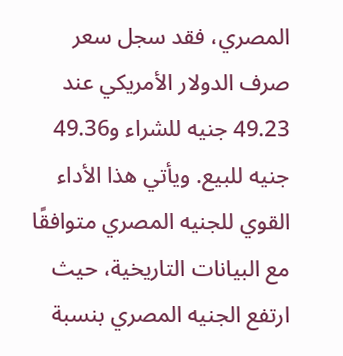المصري، فقد سجل سعر صرف الدولار الأمريكي عند 49.23 جنيه للشراء و49.36 جنيه للبيع. ويأتي هذا الأداء القوي للجنيه المصري متوافقًا مع البيانات التاريخية، حيث ارتفع الجنيه المصري بنسبة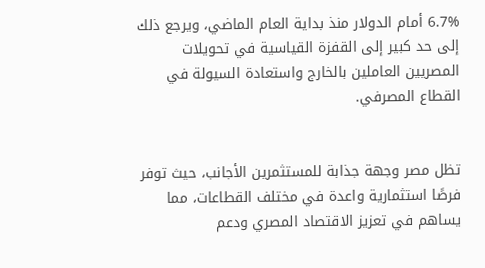6.7% أمام الدولار منذ بداية العام الماضي، ويرجع ذلك إلى حد كبير إلى القفزة القياسية في تحويلات المصريين العاملين بالخارج واستعادة السيولة في القطاع المصرفي.


تظل مصر وجهة جذابة للمستثمرين الأجانب، حيث توفر فرصًا استثمارية واعدة في مختلف القطاعات، مما يساهم في تعزيز الاقتصاد المصري ودعم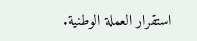استقرار العملة الوطنية.